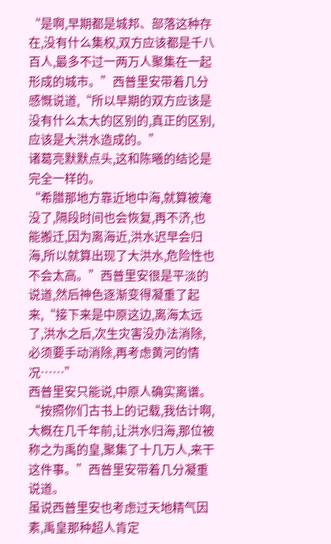“是啊,早期都是城邦、部落这种存在,没有什么集权,双方应该都是千八百人,最多不过一两万人聚集在一起形成的城市。”西普里安带着几分感慨说道,“所以早期的双方应该是没有什么太大的区别的,真正的区别,应该是大洪水造成的。”
诸葛亮默默点头,这和陈曦的结论是完全一样的。
“希腊那地方靠近地中海,就算被淹没了,隔段时间也会恢复,再不济,也能搬迁,因为离海近,洪水迟早会归海,所以就算出现了大洪水,危险性也不会太高。”西普里安很是平淡的说道,然后神色逐渐变得凝重了起来,“接下来是中原这边,离海太远了,洪水之后,次生灾害没办法消除,必须要手动消除,再考虑黄河的情况……”
西普里安只能说,中原人确实离谱。
“按照你们古书上的记载,我估计啊,大概在几千年前,让洪水归海,那位被称之为禹的皇,聚集了十几万人,来干这件事。”西普里安带着几分凝重说道。
虽说西普里安也考虑过天地精气因素,禹皇那种超人肯定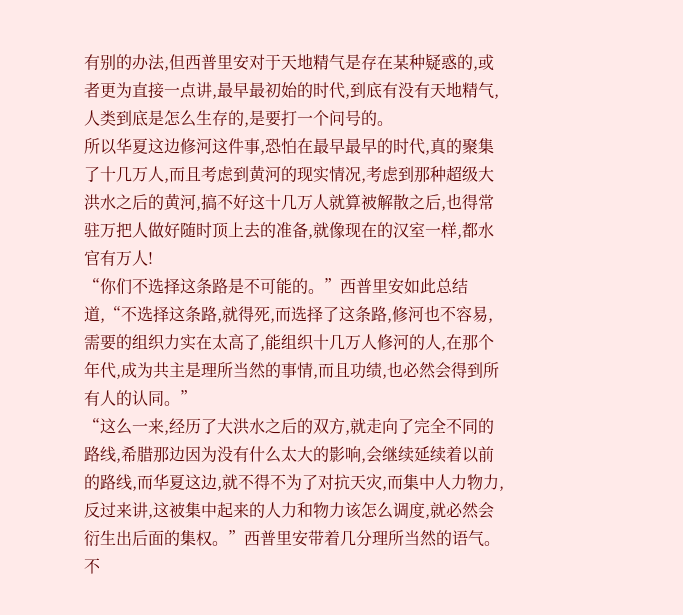有别的办法,但西普里安对于天地精气是存在某种疑惑的,或者更为直接一点讲,最早最初始的时代,到底有没有天地精气,人类到底是怎么生存的,是要打一个问号的。
所以华夏这边修河这件事,恐怕在最早最早的时代,真的聚集了十几万人,而且考虑到黄河的现实情况,考虑到那种超级大洪水之后的黄河,搞不好这十几万人就算被解散之后,也得常驻万把人做好随时顶上去的准备,就像现在的汉室一样,都水官有万人!
“你们不选择这条路是不可能的。”西普里安如此总结道,“不选择这条路,就得死,而选择了这条路,修河也不容易,需要的组织力实在太高了,能组织十几万人修河的人,在那个年代,成为共主是理所当然的事情,而且功绩,也必然会得到所有人的认同。”
“这么一来,经历了大洪水之后的双方,就走向了完全不同的路线,希腊那边因为没有什么太大的影响,会继续延续着以前的路线,而华夏这边,就不得不为了对抗天灾,而集中人力物力,反过来讲,这被集中起来的人力和物力该怎么调度,就必然会衍生出后面的集权。”西普里安带着几分理所当然的语气。
不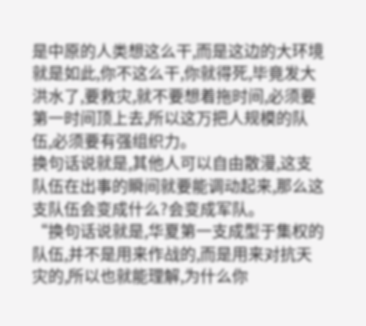是中原的人类想这么干,而是这边的大环境就是如此,你不这么干,你就得死,毕竟发大洪水了,要救灾,就不要想着拖时间,必须要第一时间顶上去,所以这万把人规模的队伍,必须要有强组织力。
换句话说就是,其他人可以自由散漫,这支队伍在出事的瞬间就要能调动起来,那么这支队伍会变成什么?会变成军队。
“换句话说就是,华夏第一支成型于集权的队伍,并不是用来作战的,而是用来对抗天灾的,所以也就能理解,为什么你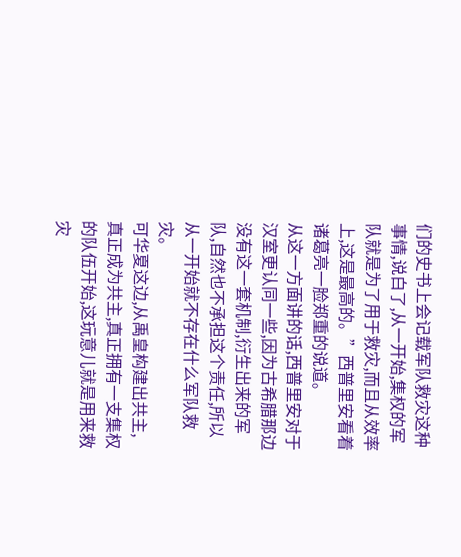们的史书上会记载军队救灾这种事情,说白了,从一开始,集权的军队就是为了用于救灾,而且从效率上,这是最高的。”西普里安看着诸葛亮一脸郑重的说道。
从这一方面讲的话,西普里安对于汉室更认同一些,因为古希腊那边没有这一套机制,衍生出来的军队,自然也不承担这个责任,所以从一开始就不存在什么军队救灾。
可华夏这边,从禹皇构建出共主,真正成为共主,真正拥有一支集权的队伍开始,这玩意儿就是用来救灾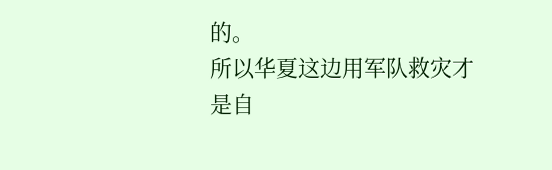的。
所以华夏这边用军队救灾才是自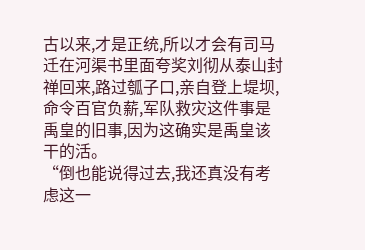古以来,才是正统,所以才会有司马迁在河渠书里面夸奖刘彻从泰山封禅回来,路过瓠子口,亲自登上堤坝,命令百官负薪,军队救灾这件事是禹皇的旧事,因为这确实是禹皇该干的活。
“倒也能说得过去,我还真没有考虑这一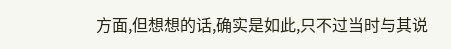方面,但想想的话,确实是如此,只不过当时与其说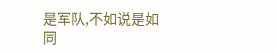是军队,不如说是如同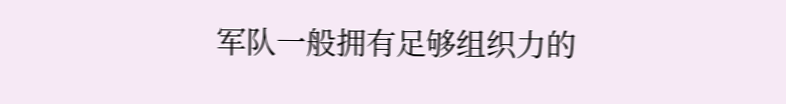军队一般拥有足够组织力的